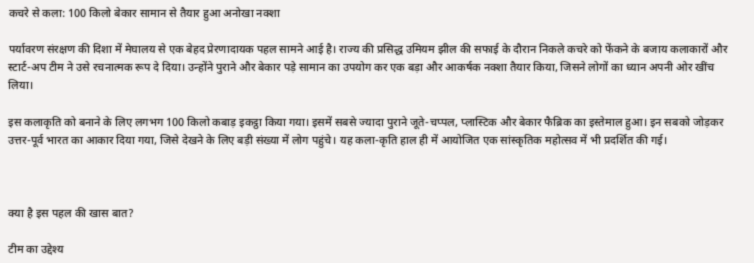कचरे से कला: 100 किलो बेकार सामान से तैयार हुआ अनोखा नक्शा

पर्यावरण संरक्षण की दिशा में मेघालय से एक बेहद प्रेरणादायक पहल सामने आई है। राज्य की प्रसिद्ध उमियम झील की सफाई के दौरान निकले कचरे को फेंकने के बजाय कलाकारों और स्टार्ट-अप टीम ने उसे रचनात्मक रूप दे दिया। उन्होंने पुराने और बेकार पड़े सामान का उपयोग कर एक बड़ा और आकर्षक नक्शा तैयार किया, जिसने लोगों का ध्यान अपनी ओर खींच लिया।

इस कलाकृति को बनाने के लिए लगभग 100 किलो कबाड़ इकट्ठा किया गया। इसमें सबसे ज्यादा पुराने जूते-चप्पल, प्लास्टिक और बेकार फैब्रिक का इस्तेमाल हुआ। इन सबको जोड़कर उत्तर-पूर्व भारत का आकार दिया गया, जिसे देखने के लिए बड़ी संख्या में लोग पहुंचे। यह कला-कृति हाल ही में आयोजित एक सांस्कृतिक महोत्सव में भी प्रदर्शित की गई।



क्या है इस पहल की खास बात?

टीम का उद्देश्य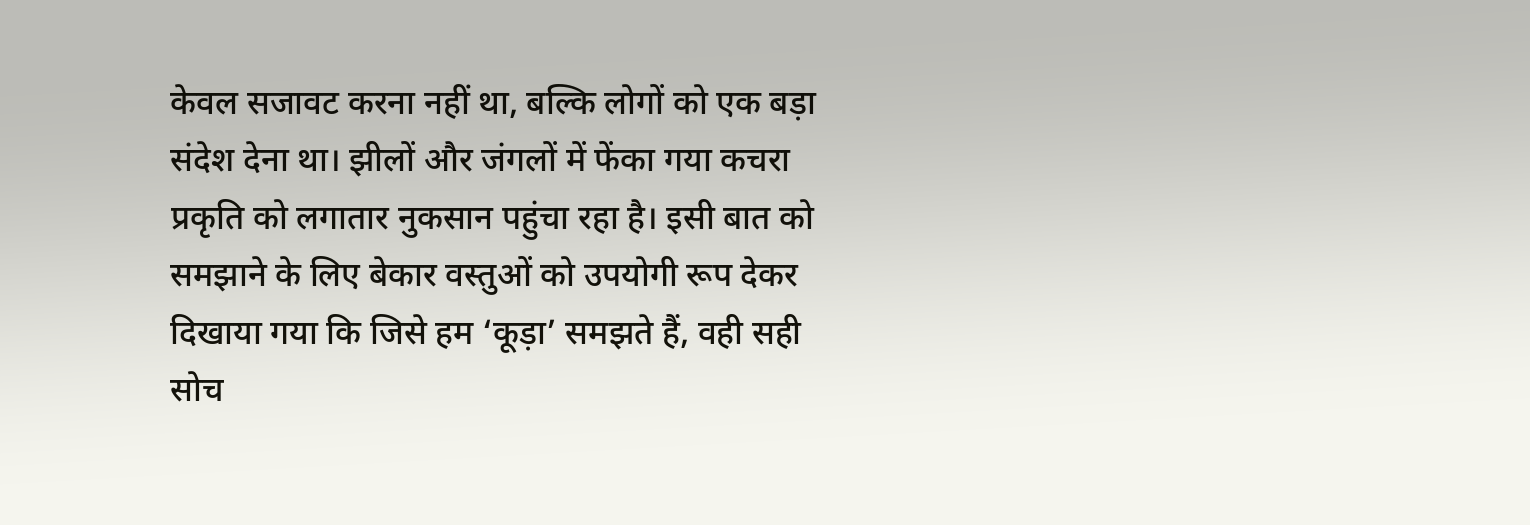केवल सजावट करना नहीं था, बल्कि लोगों को एक बड़ा संदेश देना था। झीलों और जंगलों में फेंका गया कचरा प्रकृति को लगातार नुकसान पहुंचा रहा है। इसी बात को समझाने के लिए बेकार वस्तुओं को उपयोगी रूप देकर दिखाया गया कि जिसे हम ‘कूड़ा’ समझते हैं, वही सही सोच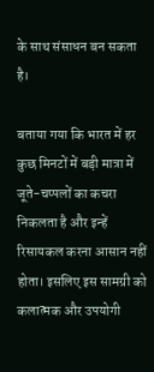के साथ संसाधन बन सकता है।

बताया गया कि भारत में हर कुछ मिनटों में बड़ी मात्रा में जूते-चप्पलों का कचरा निकलता है और इन्हें रिसायकल करना आसान नहीं होता। इसलिए इस सामग्री को कलात्मक और उपयोगी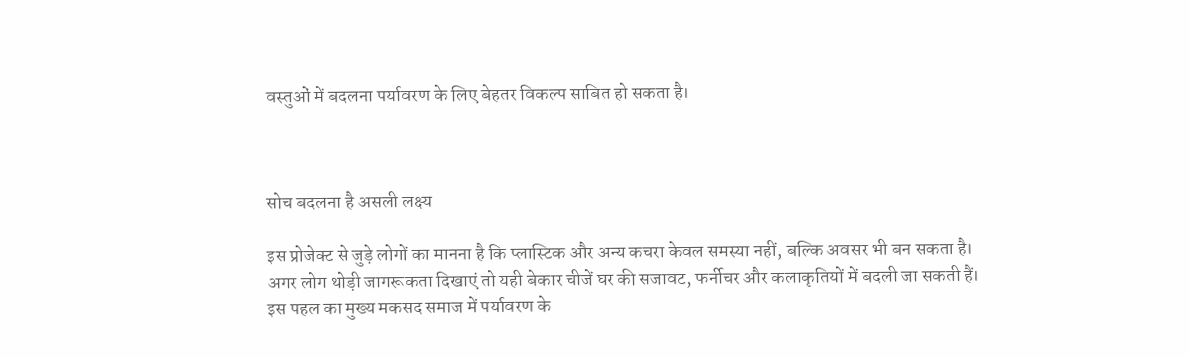वस्तुओं में बदलना पर्यावरण के लिए बेहतर विकल्प साबित हो सकता है।



सोच बदलना है असली लक्ष्य

इस प्रोजेक्ट से जुड़े लोगों का मानना है कि प्लास्टिक और अन्य कचरा केवल समस्या नहीं, बल्कि अवसर भी बन सकता है। अगर लोग थोड़ी जागरूकता दिखाएं तो यही बेकार चीजें घर की सजावट, फर्नीचर और कलाकृतियों में बदली जा सकती हैं। इस पहल का मुख्य मकसद समाज में पर्यावरण के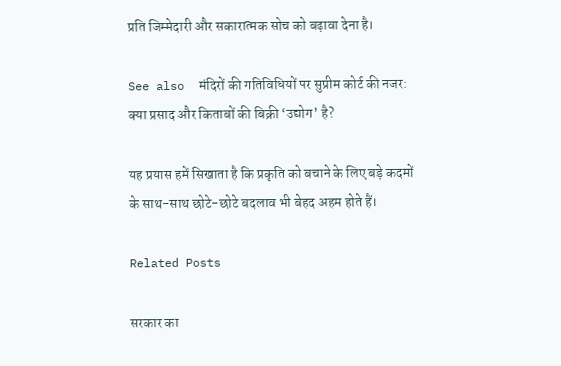प्रति जिम्मेदारी और सकारात्मक सोच को बढ़ावा देना है।

See also  मंदिरों की गतिविधियों पर सुप्रीम कोर्ट की नजर: क्या प्रसाद और किताबों की बिक्री ‘उद्योग’ है?

यह प्रयास हमें सिखाता है कि प्रकृति को बचाने के लिए बड़े कदमों के साथ-साथ छोटे-छोटे बदलाव भी बेहद अहम होते हैं।

Related Posts

सरकार का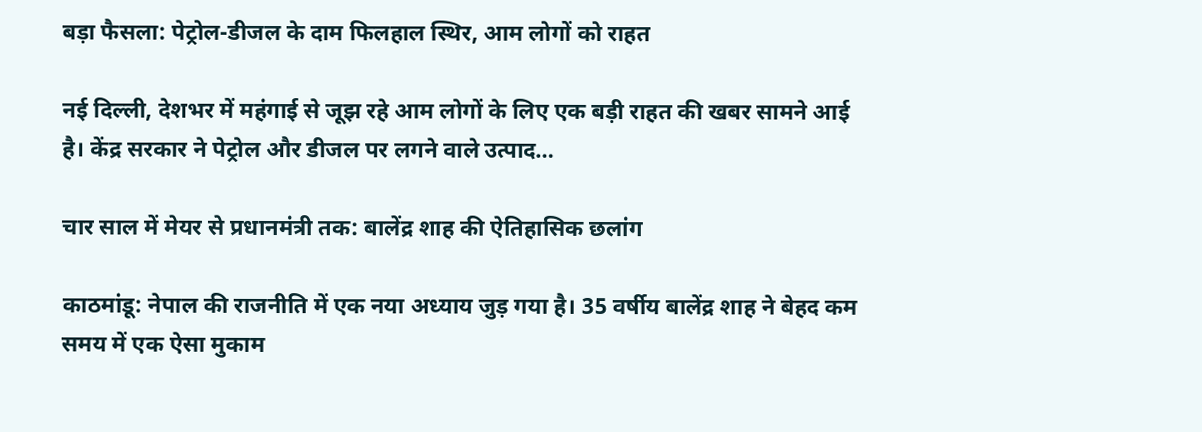बड़ा फैसला: पेट्रोल-डीजल के दाम फिलहाल स्थिर, आम लोगों को राहत

नई दिल्ली, देशभर में महंगाई से जूझ रहे आम लोगों के लिए एक बड़ी राहत की खबर सामने आई है। केंद्र सरकार ने पेट्रोल और डीजल पर लगने वाले उत्पाद…

चार साल में मेयर से प्रधानमंत्री तक: बालेंद्र शाह की ऐतिहासिक छलांग

काठमांडू: नेपाल की राजनीति में एक नया अध्याय जुड़ गया है। 35 वर्षीय बालेंद्र शाह ने बेहद कम समय में एक ऐसा मुकाम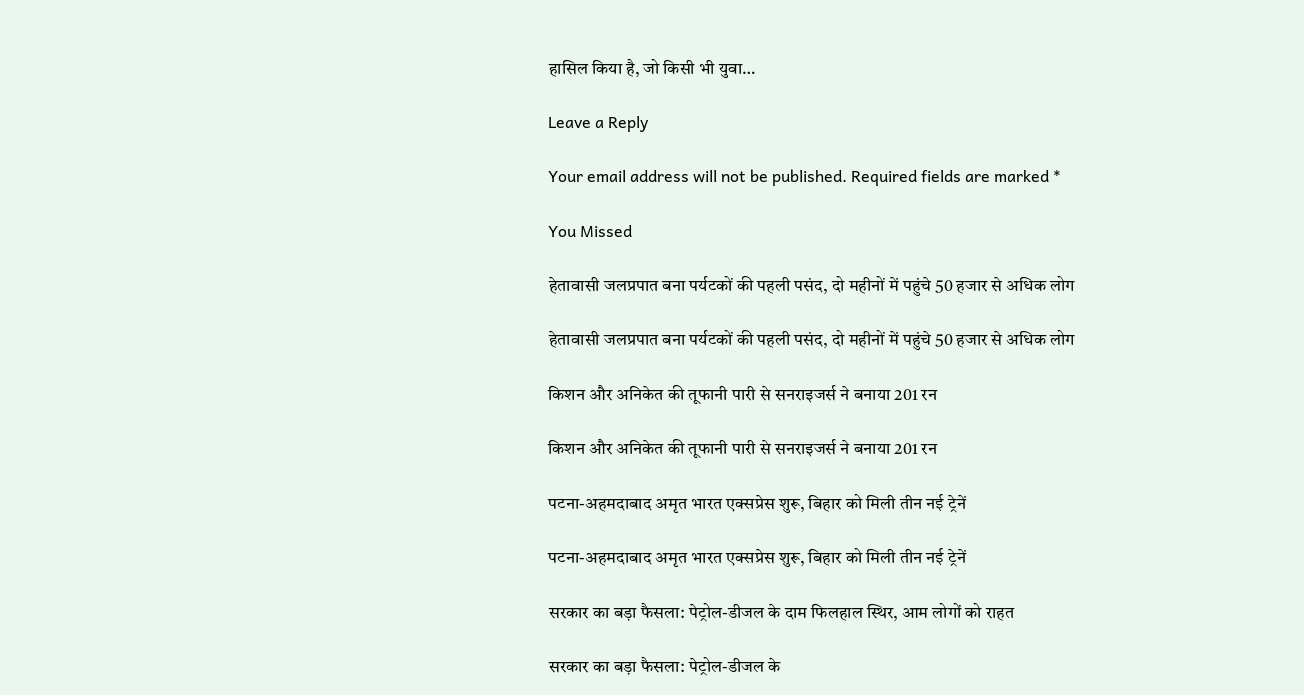हासिल किया है, जो किसी भी युवा…

Leave a Reply

Your email address will not be published. Required fields are marked *

You Missed

हेतावासी जलप्रपात बना पर्यटकों की पहली पसंद, दो महीनों में पहुंचे 50 हजार से अधिक लोग

हेतावासी जलप्रपात बना पर्यटकों की पहली पसंद, दो महीनों में पहुंचे 50 हजार से अधिक लोग

किशन और अनिकेत की तूफानी पारी से सनराइजर्स ने बनाया 201 रन

किशन और अनिकेत की तूफानी पारी से सनराइजर्स ने बनाया 201 रन

पटना-अहमदाबाद अमृत भारत एक्सप्रेस शुरू, बिहार को मिली तीन नई ट्रेनें

पटना-अहमदाबाद अमृत भारत एक्सप्रेस शुरू, बिहार को मिली तीन नई ट्रेनें

सरकार का बड़ा फैसला: पेट्रोल-डीजल के दाम फिलहाल स्थिर, आम लोगों को राहत

सरकार का बड़ा फैसला: पेट्रोल-डीजल के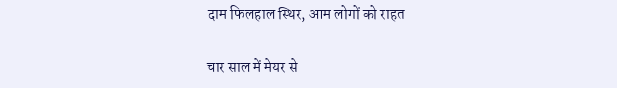दाम फिलहाल स्थिर, आम लोगों को राहत

चार साल में मेयर से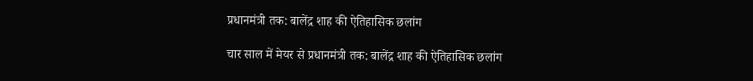प्रधानमंत्री तक: बालेंद्र शाह की ऐतिहासिक छलांग

चार साल में मेयर से प्रधानमंत्री तक: बालेंद्र शाह की ऐतिहासिक छलांग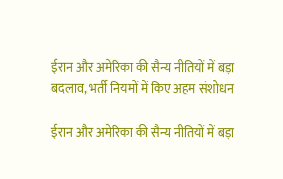ईरान और अमेरिका की सैन्य नीतियों में बड़ा बदलाव, भर्ती नियमों में किए अहम संशोधन

ईरान और अमेरिका की सैन्य नीतियों में बड़ा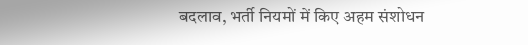बदलाव, भर्ती नियमों में किए अहम संशोधन